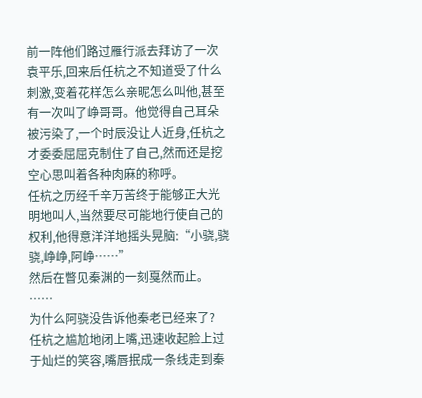前一阵他们路过雁行派去拜访了一次袁平乐,回来后任杭之不知道受了什么刺激,变着花样怎么亲昵怎么叫他,甚至有一次叫了峥哥哥。他觉得自己耳朵被污染了,一个时辰没让人近身,任杭之才委委屈屈克制住了自己,然而还是挖空心思叫着各种肉麻的称呼。
任杭之历经千辛万苦终于能够正大光明地叫人,当然要尽可能地行使自己的权利,他得意洋洋地摇头晃脑:“小骁,骁骁,峥峥,阿峥……”
然后在瞥见秦渊的一刻戛然而止。
……
为什么阿骁没告诉他秦老已经来了?
任杭之尴尬地闭上嘴,迅速收起脸上过于灿烂的笑容,嘴唇抿成一条线走到秦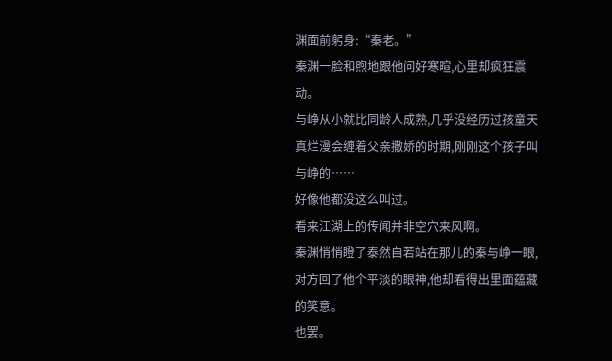渊面前躬身:“秦老。”
秦渊一脸和煦地跟他问好寒暄,心里却疯狂震动。
与峥从小就比同龄人成熟,几乎没经历过孩童天真烂漫会缠着父亲撒娇的时期,刚刚这个孩子叫与峥的……
好像他都没这么叫过。
看来江湖上的传闻并非空穴来风啊。
秦渊悄悄瞪了泰然自若站在那儿的秦与峥一眼,对方回了他个平淡的眼神,他却看得出里面蕴藏的笑意。
也罢。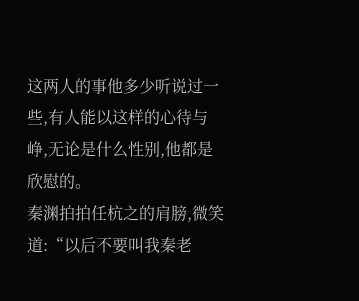这两人的事他多少听说过一些,有人能以这样的心待与峥,无论是什么性别,他都是欣慰的。
秦渊拍拍任杭之的肩膀,微笑道:“以后不要叫我秦老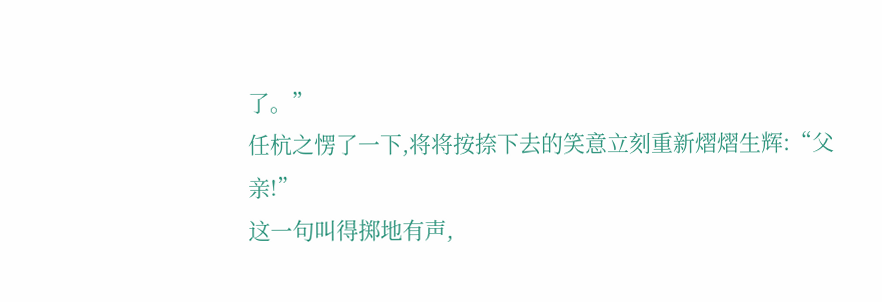了。”
任杭之愣了一下,将将按捺下去的笑意立刻重新熠熠生辉:“父亲!”
这一句叫得掷地有声,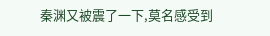秦渊又被震了一下,莫名感受到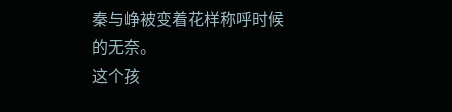秦与峥被变着花样称呼时候的无奈。
这个孩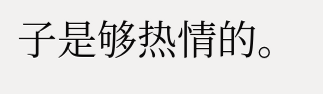子是够热情的。